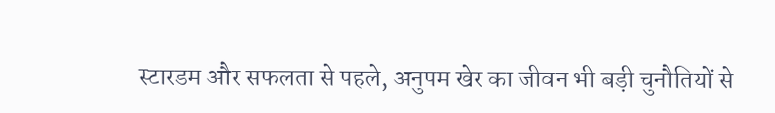स्टारडम और सफलता से पहले, अनुपम खेर का जीवन भी बड़ी चुनौतियों से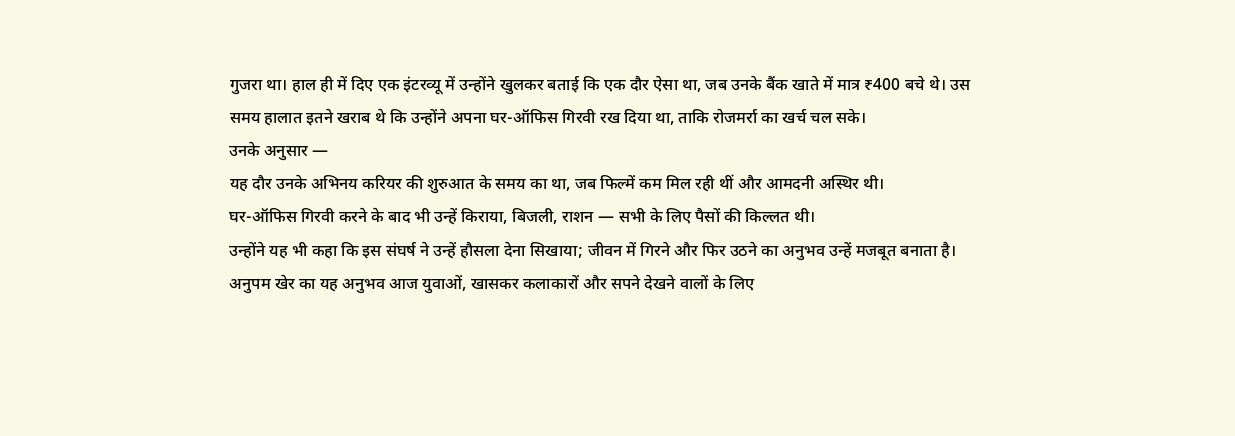गुजरा था। हाल ही में दिए एक इंटरव्यू में उन्होंने खुलकर बताई कि एक दौर ऐसा था, जब उनके बैंक खाते में मात्र ₹400 बचे थे। उस समय हालात इतने खराब थे कि उन्होंने अपना घर-ऑफिस गिरवी रख दिया था, ताकि रोजमर्रा का खर्च चल सके।
उनके अनुसार —
यह दौर उनके अभिनय करियर की शुरुआत के समय का था, जब फिल्में कम मिल रही थीं और आमदनी अस्थिर थी।
घर-ऑफिस गिरवी करने के बाद भी उन्हें किराया, बिजली, राशन — सभी के लिए पैसों की किल्लत थी।
उन्होंने यह भी कहा कि इस संघर्ष ने उन्हें हौसला देना सिखाया; जीवन में गिरने और फिर उठने का अनुभव उन्हें मजबूत बनाता है।
अनुपम खेर का यह अनुभव आज युवाओं, खासकर कलाकारों और सपने देखने वालों के लिए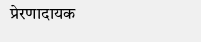प्रेरणादायक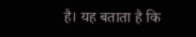है। यह बताता है कि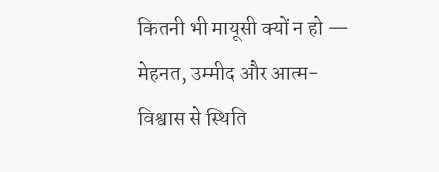कितनी भी मायूसी क्यों न हो — मेहनत, उम्मीद और आत्म-विश्वास से स्थिति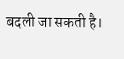बदली जा सकती है।